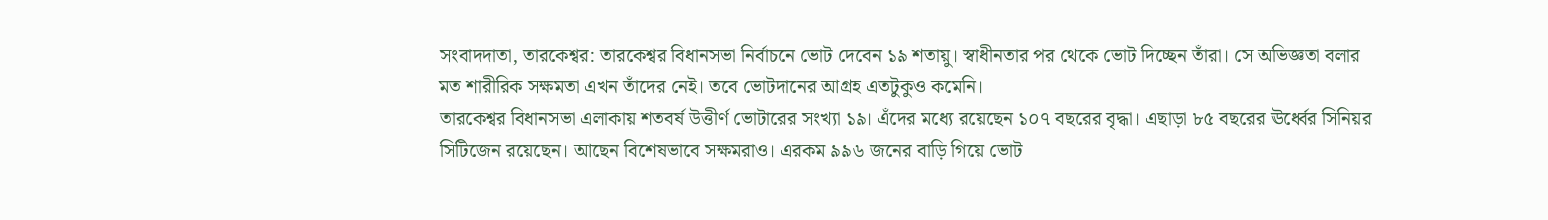সংবাদদাতা, তারকেশ্বর: তারকেশ্বর বিধানসভা নির্বাচনে ভোট দেবেন ১৯ শতায়ু। স্বাধীনতার পর থেকে ভোট দিচ্ছেন তাঁরা। সে অভিজ্ঞতা বলার মত শারীরিক সক্ষমতা এখন তাঁদের নেই। তবে ভোটদানের আগ্রহ এতটুকুও কমেনি।
তারকেশ্বর বিধানসভা এলাকায় শতবর্ষ উত্তীর্ণ ভোটারের সংখ্যা ১৯। এঁদের মধ্যে রয়েছেন ১০৭ বছরের বৃদ্ধা। এছাড়া ৮৫ বছরের ঊর্ধ্বের সিনিয়র সিটিজেন রয়েছেন। আছেন বিশেষভাবে সক্ষমরাও। এরকম ৯৯৬ জনের বাড়ি গিয়ে ভোট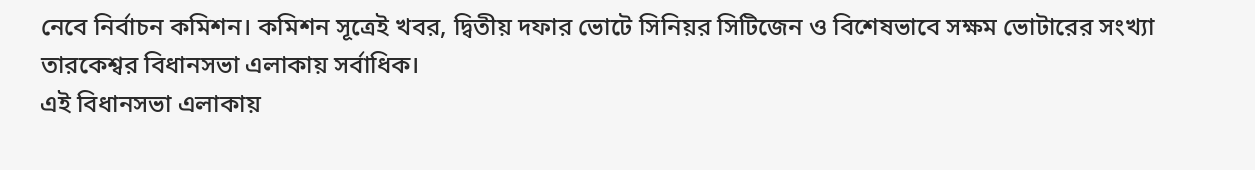নেবে নির্বাচন কমিশন। কমিশন সূত্রেই খবর, দ্বিতীয় দফার ভোটে সিনিয়র সিটিজেন ও বিশেষভাবে সক্ষম ভোটারের সংখ্যা তারকেশ্বর বিধানসভা এলাকায় সর্বাধিক।
এই বিধানসভা এলাকায়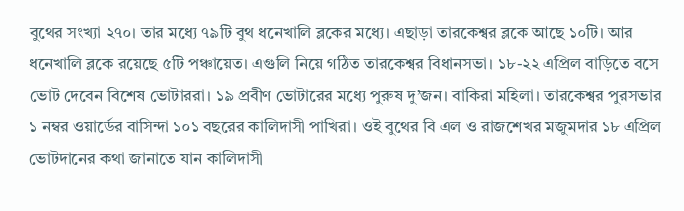বুথের সংখ্যা ২৭০। তার মধ্যে ৭৯টি বুথ ধনেখালি ব্লকের মধ্যে। এছাড়া তারকেশ্বর ব্লকে আছে ১০টি। আর ধনেখালি ব্লকে রয়েছে ৫টি পঞ্চায়েত। এগুলি নিয়ে গঠিত তারকেশ্বর বিধানসভা। ১৮-২২ এপ্রিল বাড়িতে বসে ভোট দেবেন বিশেষ ভোটাররা। ১৯ প্রবীণ ভোটারের মধ্যে পুরুষ দু’জন। বাকিরা মহিলা। তারকেশ্বর পুরসভার ১ নম্বর ওয়ার্ডের বাসিন্দা ১০১ বছরের কালিদাসী পাখিরা। ওই বুথের বি এল ও রাজশেখর মজুমদার ১৮ এপ্রিল ভোটদানের কথা জানাতে যান কালিদাসী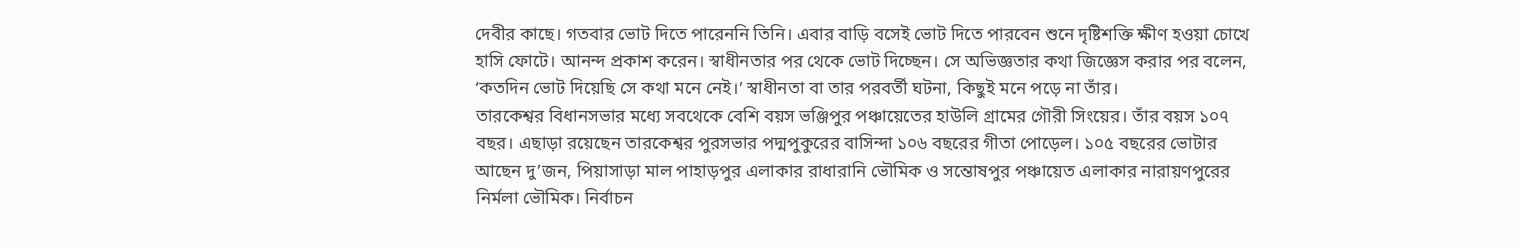দেবীর কাছে। গতবার ভোট দিতে পারেননি তিনি। এবার বাড়ি বসেই ভোট দিতে পারবেন শুনে দৃষ্টিশক্তি ক্ষীণ হওয়া চোখে হাসি ফোটে। আনন্দ প্রকাশ করেন। স্বাধীনতার পর থেকে ভোট দিচ্ছেন। সে অভিজ্ঞতার কথা জিজ্ঞেস করার পর বলেন, ‘কতদিন ভোট দিয়েছি সে কথা মনে নেই।’ স্বাধীনতা বা তার পরবর্তী ঘটনা, কিছুই মনে পড়ে না তাঁর।
তারকেশ্বর বিধানসভার মধ্যে সবথেকে বেশি বয়স ভঞ্জিপুর পঞ্চায়েতের হাউলি গ্রামের গৌরী সিংয়ের। তাঁর বয়স ১০৭ বছর। এছাড়া রয়েছেন তারকেশ্বর পুরসভার পদ্মপুকুরের বাসিন্দা ১০৬ বছরের গীতা পোড়েল। ১০৫ বছরের ভোটার আছেন দু’জন, পিয়াসাড়া মাল পাহাড়পুর এলাকার রাধারানি ভৌমিক ও সন্তোষপুর পঞ্চায়েত এলাকার নারায়ণপুরের নির্মলা ভৌমিক। নির্বাচন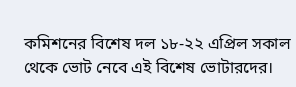কমিশনের বিশেষ দল ১৮-২২ এপ্রিল সকাল থেকে ভোট নেবে এই বিশেষ ভোটারদের।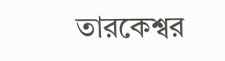তারকেশ্বর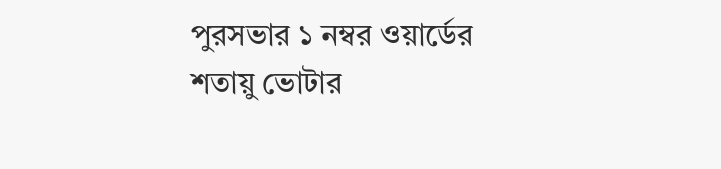পুরসভার ১ নম্বর ওয়ার্ডের শতায়ু ভোটার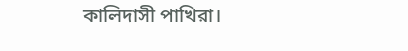কালিদাসী পাখিরা।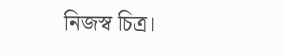নিজস্ব চিত্র।